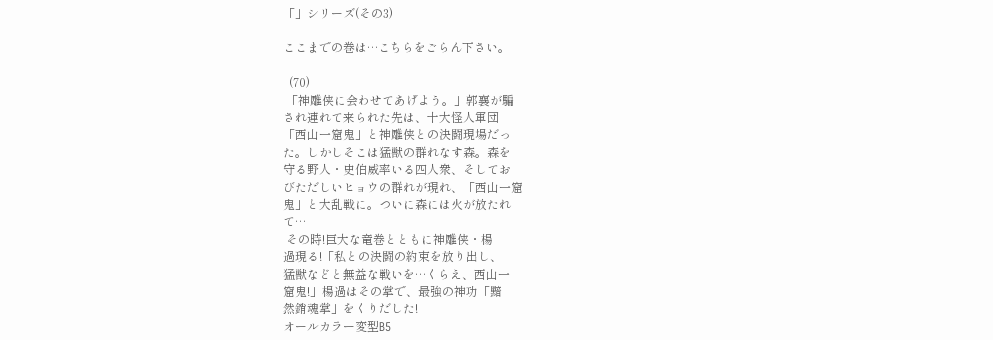「」シリーズ(その3)

ここまでの巻は…こちらをごらん下さい。

  (70)
 「神雕侠に会わせてあげよう。」郭襄が騙
され連れて来られた先は、十大怪人軍団
「西山一窟鬼」と神雕侠との決闘現場だっ
た。しかしそこは猛獣の群れなす森。森を
守る野人・史伯威率いる四人衆、そしてお
びただしいヒョウの群れが現れ、「西山一窟
鬼」と大乱戦に。ついに森には火が放たれ
て…
 その時!巨大な竜巻とともに神雕侠・楊
過現る!「私との決闘の約束を放り出し、
猛獣などと無益な戦いを…くらえ、西山一
窟鬼!」楊過はその掌で、最強の神功「黯
然銷魂掌」をくりだした!
オールカラー変型B5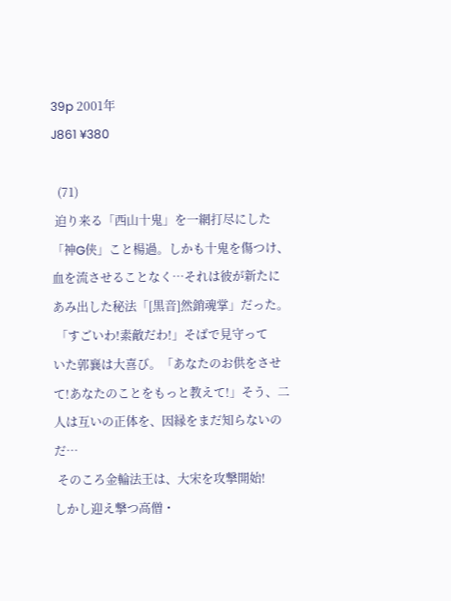39p 2001年
J861 ¥380

  (71)
 迫り来る「西山十鬼」を一網打尽にした
「神G侠」こと楊過。しかも十鬼を傷つけ、
血を流させることなく…それは彼が新たに
あみ出した秘法「[黒音]然銷魂掌」だった。
 「すごいわ!素敵だわ!」そばで見守って
いた郭襄は大喜び。「あなたのお供をさせ
て!あなたのことをもっと教えて!」そう、二
人は互いの正体を、因縁をまだ知らないの
だ…
 そのころ金輪法王は、大宋を攻撃開始!
しかし迎え撃つ高僧・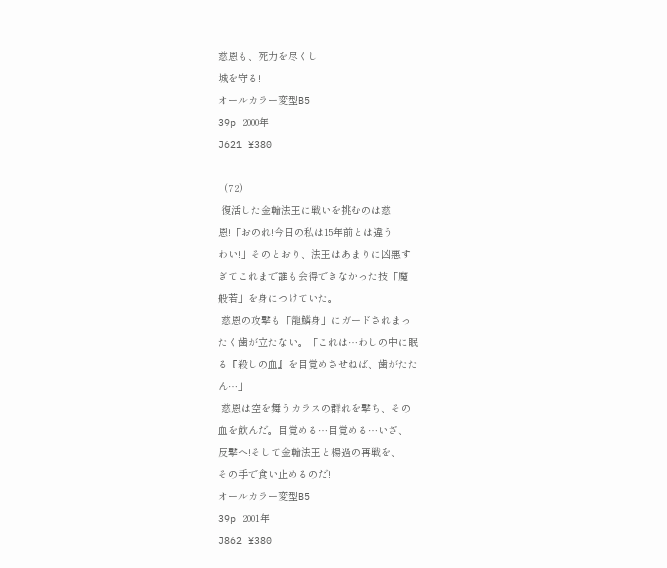慈恩も、死力を尽くし
城を守る!
オールカラー変型B5
39p 2000年
J621 ¥380

  (72)
 復活した金輪法王に戦いを挑むのは慈
恩!「おのれ!今日の私は15年前とは違う
わい!」そのとおり、法王はあまりに凶悪す
ぎてこれまで誰も会得できなかった技「魔
般若」を身につけていた。
 慈恩の攻撃も「龍鱗身」にガードされまっ
たく歯が立たない。「これは…わしの中に眠
る『殺しの血』を目覚めさせねば、歯がたた
ん…」
 慈恩は空を舞うカラスの群れを撃ち、その
血を飲んだ。目覚める…目覚める…いざ、
反撃へ!そして金輪法王と楊過の再戦を、
その手で食い止めるのだ!
オールカラー変型B5
39p 2001年
J862 ¥380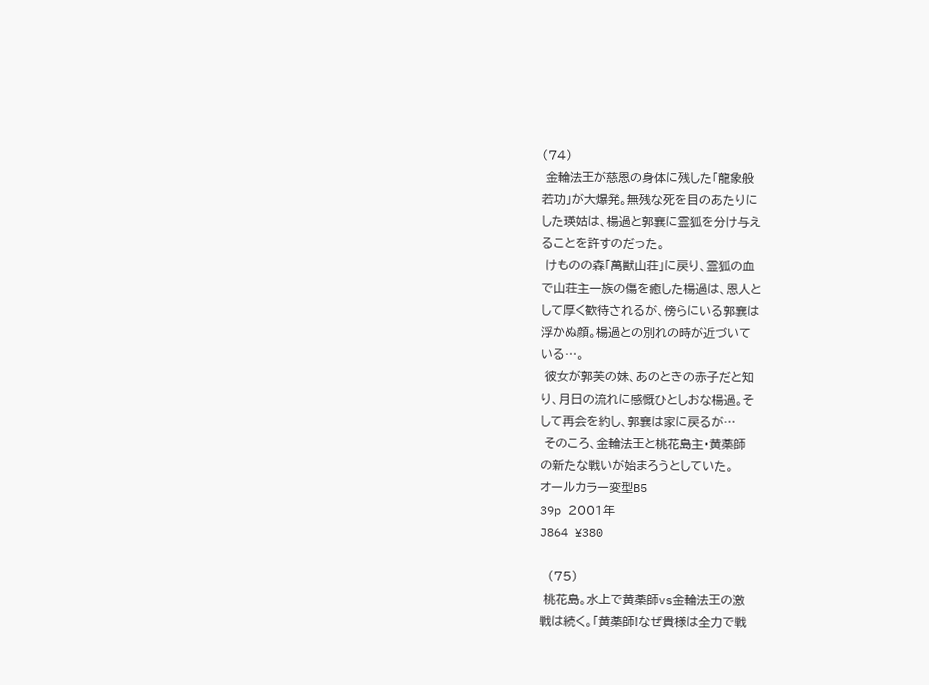(74)
 金輪法王が慈恩の身体に残した「龍象般
若功」が大爆発。無残な死を目のあたりに
した瑛姑は、楊過と郭襄に霊狐を分け与え
ることを許すのだった。
 けものの森「萬獣山荘」に戻り、霊狐の血
で山荘主一族の傷を癒した楊過は、恩人と
して厚く歓待されるが、傍らにいる郭襄は
浮かぬ顔。楊過との別れの時が近づいて
いる…。
 彼女が郭芙の妹、あのときの赤子だと知
り、月日の流れに感慨ひとしおな楊過。そ
して再会を約し、郭襄は家に戻るが…
 そのころ、金輪法王と桃花島主・黄薬師
の新たな戦いが始まろうとしていた。
オールカラー変型B5
39p 2001年
J864 ¥380

  (75)
 桃花島。水上で黄薬師vs金輪法王の激
戦は続く。「黄薬師!なぜ貴様は全力で戦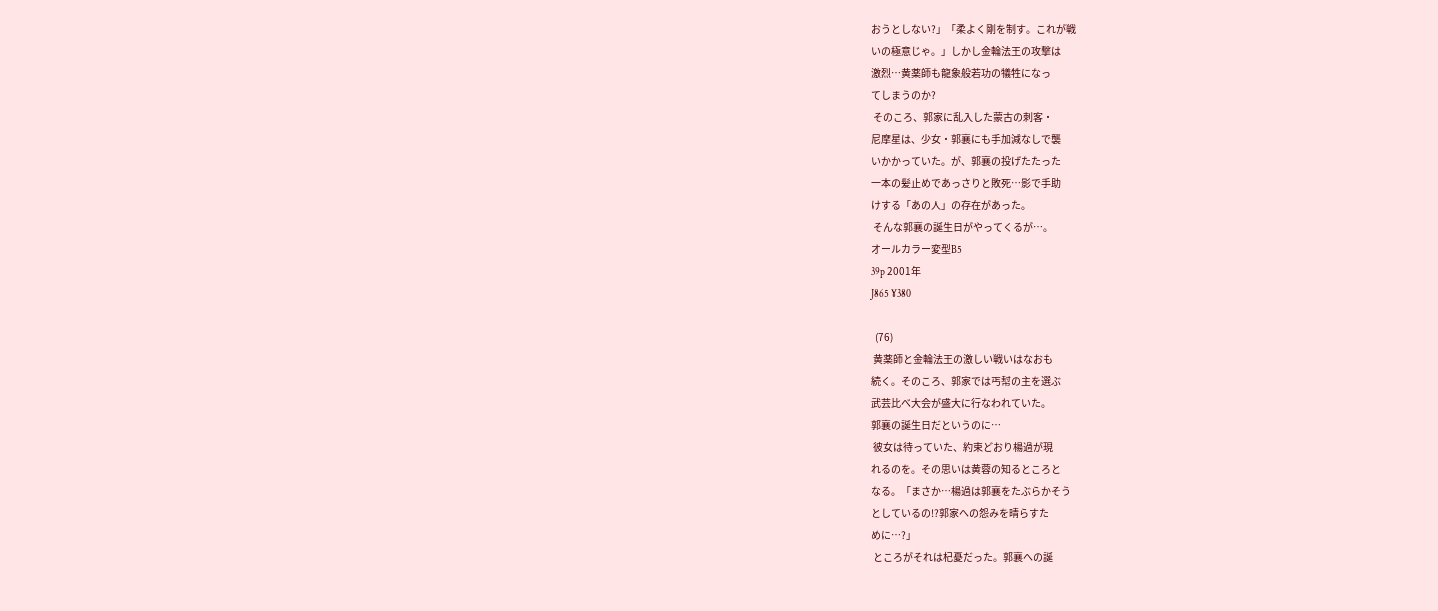おうとしない?」「柔よく剛を制す。これが戦
いの極意じゃ。」しかし金輪法王の攻撃は
激烈…黄薬師も龍象般若功の犠牲になっ
てしまうのか?
 そのころ、郭家に乱入した蒙古の刺客・
尼摩星は、少女・郭襄にも手加減なしで襲
いかかっていた。が、郭襄の投げたたった
一本の髪止めであっさりと敗死…影で手助
けする「あの人」の存在があった。
 そんな郭襄の誕生日がやってくるが…。
オールカラー変型B5
39p 2001年
J865 ¥380

  (76)
 黄薬師と金輪法王の激しい戦いはなおも
続く。そのころ、郭家では丐幇の主を選ぶ
武芸比べ大会が盛大に行なわれていた。
郭襄の誕生日だというのに…
 彼女は待っていた、約束どおり楊過が現
れるのを。その思いは黄蓉の知るところと
なる。「まさか…楊過は郭襄をたぶらかそう
としているの!?郭家への怨みを晴らすた
めに…?」
 ところがそれは杞憂だった。郭襄への誕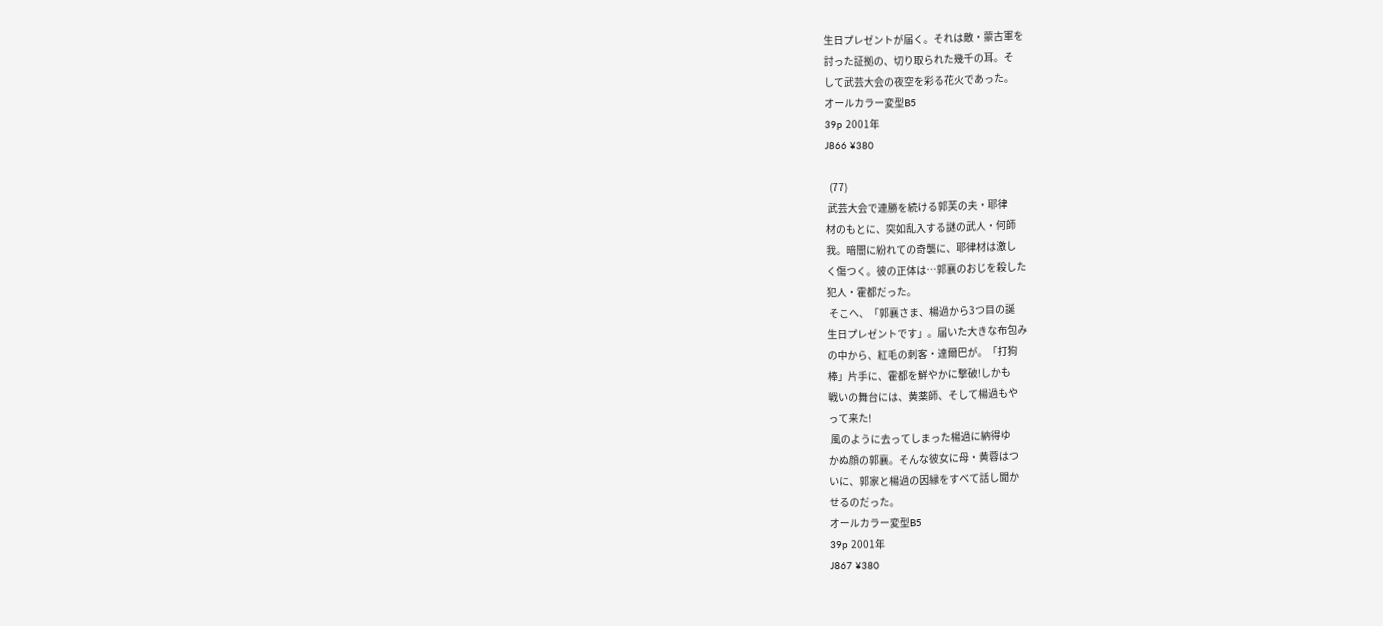生日プレゼントが届く。それは敵・蒙古軍を
討った証拠の、切り取られた幾千の耳。そ
して武芸大会の夜空を彩る花火であった。
オールカラー変型B5
39p 2001年
J866 ¥380

  (77)
 武芸大会で連勝を続ける郭芙の夫・耶律
材のもとに、突如乱入する謎の武人・何師
我。暗闇に紛れての奇襲に、耶律材は激し
く傷つく。彼の正体は…郭襄のおじを殺した
犯人・霍都だった。
 そこへ、「郭襄さま、楊過から3つ目の誕
生日プレゼントです」。届いた大きな布包み
の中から、紅毛の刺客・達爾巴が。「打狗
棒」片手に、霍都を鮮やかに撃破!しかも
戦いの舞台には、黄薬師、そして楊過もや
って来た!
 風のように去ってしまった楊過に納得ゆ
かぬ顔の郭襄。そんな彼女に母・黄蓉はつ
いに、郭家と楊過の因縁をすべて話し聞か
せるのだった。
オールカラー変型B5
39p 2001年
J867 ¥380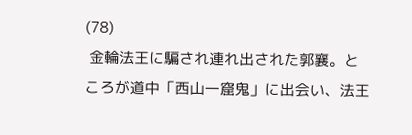(78)
 金輪法王に騙され連れ出された郭襄。と
ころが道中「西山一窟鬼」に出会い、法王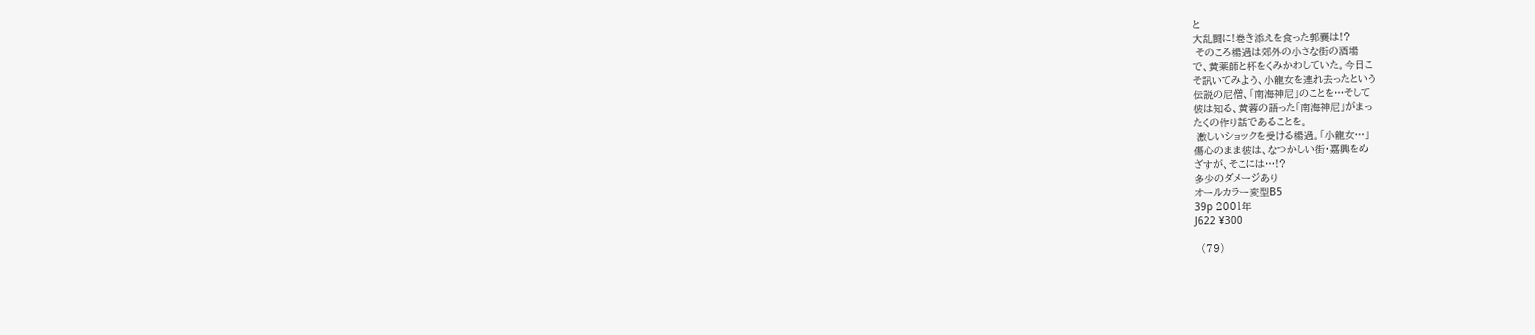と
大乱闘に!巻き添えを食った郭襄は!?
 そのころ楊過は郊外の小さな街の酒場
で、黄薬師と杯をくみかわしていた。今日こ
そ訊いてみよう、小龍女を連れ去ったという
伝説の尼僧、「南海神尼」のことを…そして
彼は知る、黄蓉の語った「南海神尼」がまっ
たくの作り話であることを。
 激しいショックを受ける楊過。「小龍女…」
傷心のまま彼は、なつかしい街・嘉興をめ
ざすが、そこには…!?
多少のダメージあり
オールカラー変型B5
39p 2001年
J622 ¥300

  (79)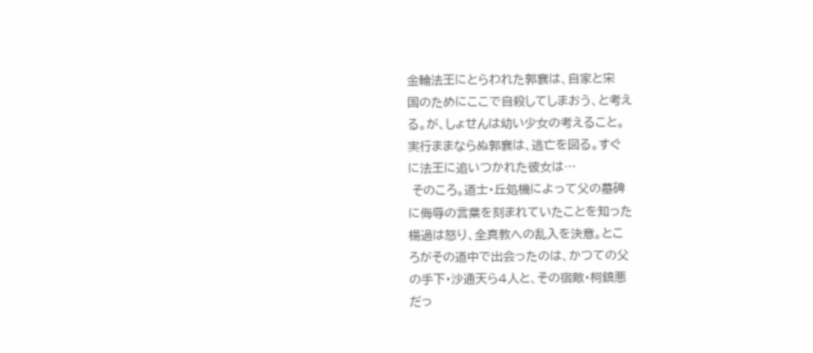金輪法王にとらわれた郭襄は、自家と宋
国のためにここで自殺してしまおう、と考え
る。が、しょせんは幼い少女の考えること。
実行ままならぬ郭襄は、逃亡を図る。すぐ
に法王に追いつかれた彼女は…
 そのころ。道士・丘処機によって父の墓碑
に侮辱の言葉を刻まれていたことを知った
楊過は怒り、全真教への乱入を決意。とこ
ろがその道中で出会ったのは、かつての父
の手下・沙通天ら4人と、その宿敵・柯鎮悪
だっ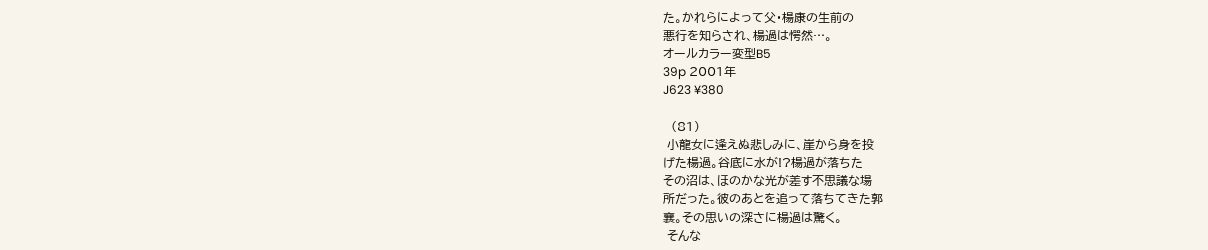た。かれらによって父・楊康の生前の
悪行を知らされ、楊過は愕然…。
オールカラー変型B5
39p 2001年
J623 ¥380

  (81)
 小龍女に逢えぬ悲しみに、崖から身を投
げた楊過。谷底に水が!?楊過が落ちた
その沼は、ほのかな光が差す不思議な場
所だった。彼のあとを追って落ちてきた郭
襄。その思いの深さに楊過は驚く。
 そんな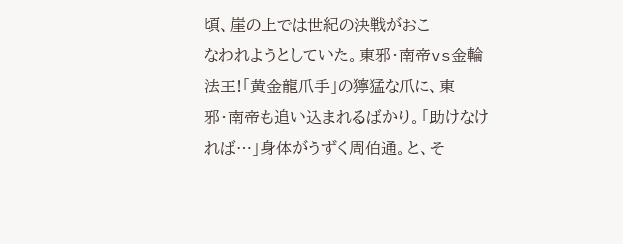頃、崖の上では世紀の決戦がおこ
なわれようとしていた。東邪・南帝vs金輪
法王!「黄金龍爪手」の獰猛な爪に、東
邪・南帝も追い込まれるばかり。「助けなけ
れば…」身体がうずく周伯通。と、そ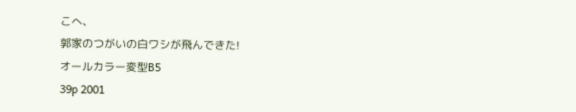こへ、
郭家のつがいの白ワシが飛んできた!
オールカラー変型B5
39p 2001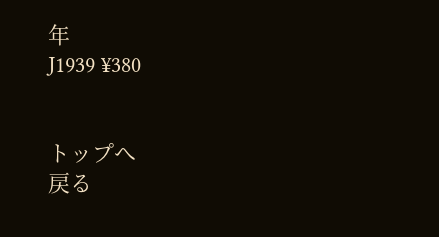年
J1939 ¥380


トップへ
戻る